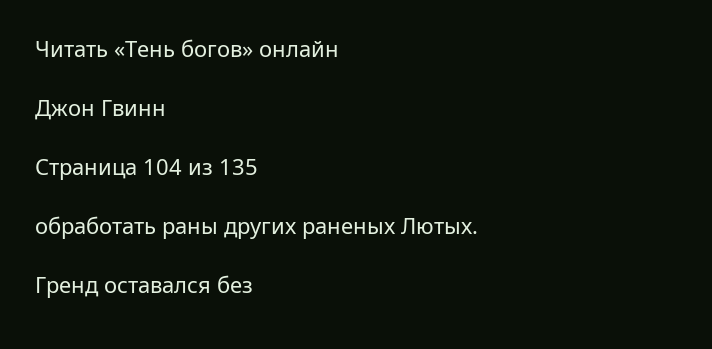Читать «Тень богов» онлайн

Джон Гвинн

Страница 104 из 135

обработать раны других раненых Лютых.

Гренд оставался без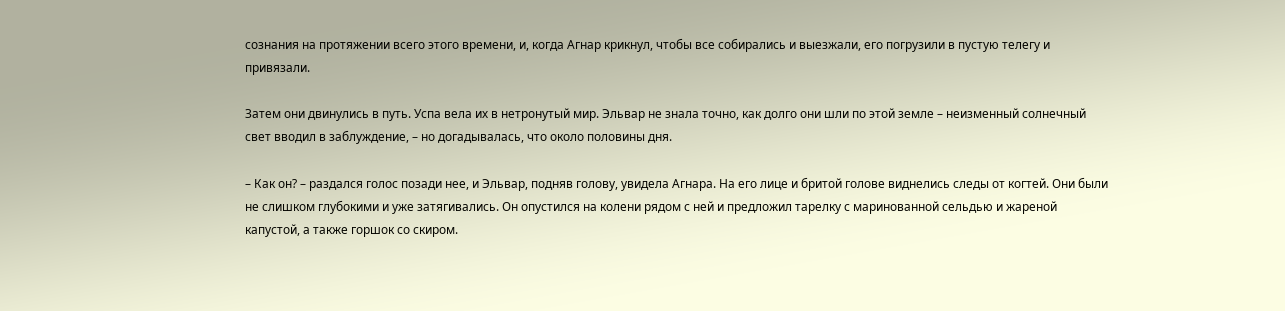сознания на протяжении всего этого времени, и, когда Агнар крикнул, чтобы все собирались и выезжали, его погрузили в пустую телегу и привязали.

Затем они двинулись в путь. Успа вела их в нетронутый мир. Эльвар не знала точно, как долго они шли по этой земле – неизменный солнечный свет вводил в заблуждение, – но догадывалась, что около половины дня.

– Как он? – раздался голос позади нее, и Эльвар, подняв голову, увидела Агнара. На его лице и бритой голове виднелись следы от когтей. Они были не слишком глубокими и уже затягивались. Он опустился на колени рядом с ней и предложил тарелку с маринованной сельдью и жареной капустой, а также горшок со скиром.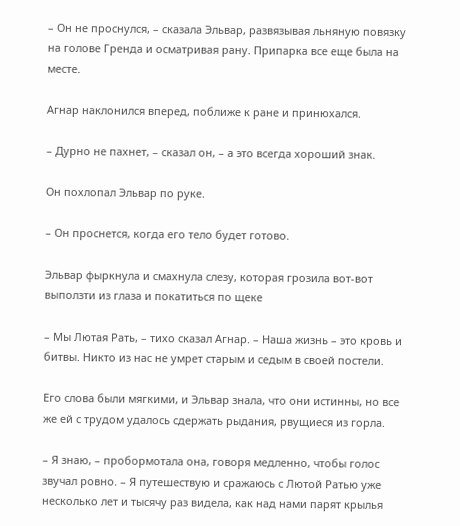– Он не проснулся, – сказала Эльвар, развязывая льняную повязку на голове Гренда и осматривая рану. Припарка все еще была на месте.

Агнар наклонился вперед, поближе к ране и принюхался.

– Дурно не пахнет, – сказал он, – а это всегда хороший знак.

Он похлопал Эльвар по руке.

– Он проснется, когда его тело будет готово.

Эльвар фыркнула и смахнула слезу, которая грозила вот-вот выползти из глаза и покатиться по щеке

– Мы Лютая Рать, – тихо сказал Агнар. – Наша жизнь – это кровь и битвы. Никто из нас не умрет старым и седым в своей постели.

Его слова были мягкими, и Эльвар знала, что они истинны, но все же ей с трудом удалось сдержать рыдания, рвущиеся из горла.

– Я знаю, – пробормотала она, говоря медленно, чтобы голос звучал ровно. – Я путешествую и сражаюсь с Лютой Ратью уже несколько лет и тысячу раз видела, как над нами парят крылья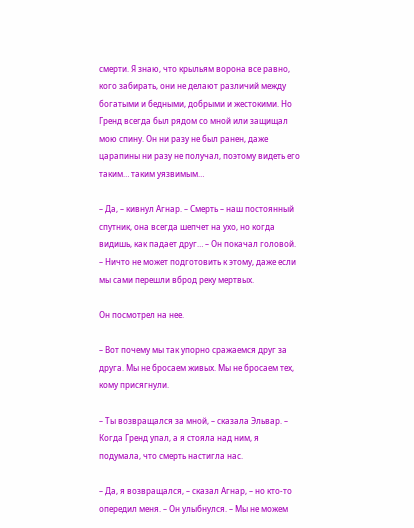смерти. Я знаю, что крыльям ворона все равно, кого забирать, они не делают различий между богатыми и бедными, добрыми и жестокими. Но Гренд всегда был рядом со мной или защищал мою спину. Он ни разу не был ранен, даже царапины ни разу не получал, поэтому видеть его таким… таким уязвимым…

– Да, – кивнул Агнар. – Смерть – наш постоянный спутник, она всегда шепчет на ухо, но когда видишь, как падает друг… – Он покачал головой. – Ничто не может подготовить к этому, даже если мы сами перешли вброд реку мертвых.

Он посмотрел на нее.

– Вот почему мы так упорно сражаемся друг за друга. Мы не бросаем живых. Мы не бросаем тех, кому присягнули.

– Ты возвращался за мной, – сказала Эльвар. – Когда Гренд упал, а я стояла над ним, я подумала, что смерть настигла нас.

– Да, я возвращался, – сказал Агнар, – но кто-то опередил меня. – Он улыбнулся. – Мы не можем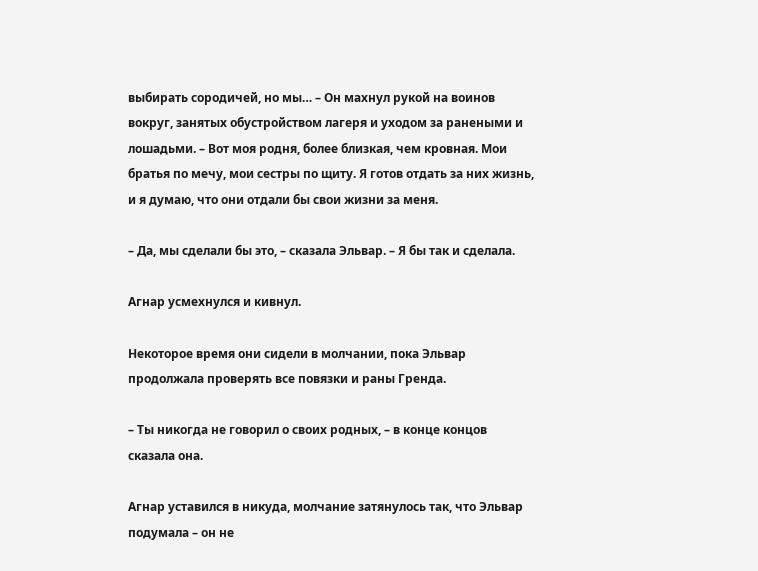выбирать сородичей, но мы… – Он махнул рукой на воинов вокруг, занятых обустройством лагеря и уходом за ранеными и лошадьми. – Вот моя родня, более близкая, чем кровная. Мои братья по мечу, мои сестры по щиту. Я готов отдать за них жизнь, и я думаю, что они отдали бы свои жизни за меня.

– Да, мы сделали бы это, – сказала Эльвар. – Я бы так и сделала.

Агнар усмехнулся и кивнул.

Некоторое время они сидели в молчании, пока Эльвар продолжала проверять все повязки и раны Гренда.

– Ты никогда не говорил о своих родных, – в конце концов сказала она.

Агнар уставился в никуда, молчание затянулось так, что Эльвар подумала – он не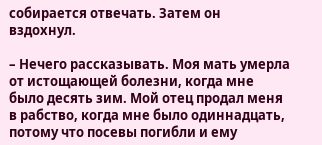собирается отвечать. Затем он вздохнул.

– Нечего рассказывать. Моя мать умерла от истощающей болезни, когда мне было десять зим. Мой отец продал меня в рабство, когда мне было одиннадцать, потому что посевы погибли и ему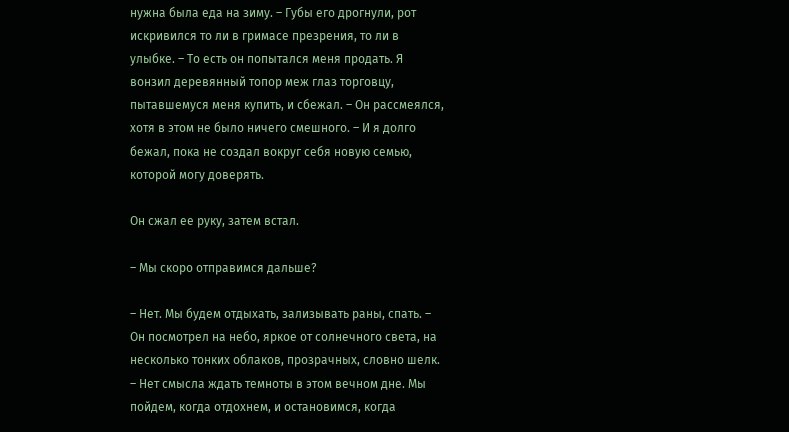нужна была еда на зиму. – Губы его дрогнули, рот искривился то ли в гримасе презрения, то ли в улыбке. – То есть он попытался меня продать. Я вонзил деревянный топор меж глаз торговцу, пытавшемуся меня купить, и сбежал. – Он рассмеялся, хотя в этом не было ничего смешного. – И я долго бежал, пока не создал вокруг себя новую семью, которой могу доверять.

Он сжал ее руку, затем встал.

– Мы скоро отправимся дальше?

– Нет. Мы будем отдыхать, зализывать раны, спать. – Он посмотрел на небо, яркое от солнечного света, на несколько тонких облаков, прозрачных, словно шелк. – Нет смысла ждать темноты в этом вечном дне. Мы пойдем, когда отдохнем, и остановимся, когда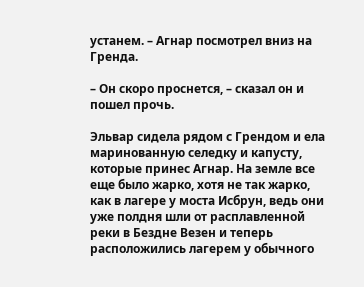устанем. – Агнар посмотрел вниз на Гренда.

– Он скоро проснется, – сказал он и пошел прочь.

Эльвар сидела рядом с Грендом и ела маринованную селедку и капусту, которые принес Агнар. На земле все еще было жарко, хотя не так жарко, как в лагере у моста Исбрун, ведь они уже полдня шли от расплавленной реки в Бездне Везен и теперь расположились лагерем у обычного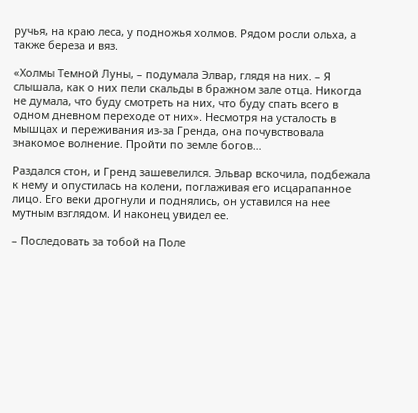ручья, на краю леса, у подножья холмов. Рядом росли ольха, а также береза и вяз.

«Холмы Темной Луны, – подумала Элвар, глядя на них. – Я слышала, как о них пели скальды в бражном зале отца. Никогда не думала, что буду смотреть на них, что буду спать всего в одном дневном переходе от них». Несмотря на усталость в мышцах и переживания из-за Гренда, она почувствовала знакомое волнение. Пройти по земле богов…

Раздался стон, и Гренд зашевелился. Эльвар вскочила, подбежала к нему и опустилась на колени, поглаживая его исцарапанное лицо. Его веки дрогнули и поднялись, он уставился на нее мутным взглядом. И наконец увидел ее.

– Последовать за тобой на Поле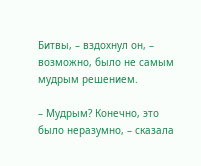Битвы, – вздохнул он, – возможно, было не самым мудрым решением.

– Мудрым? Конечно, это было неразумно, – сказала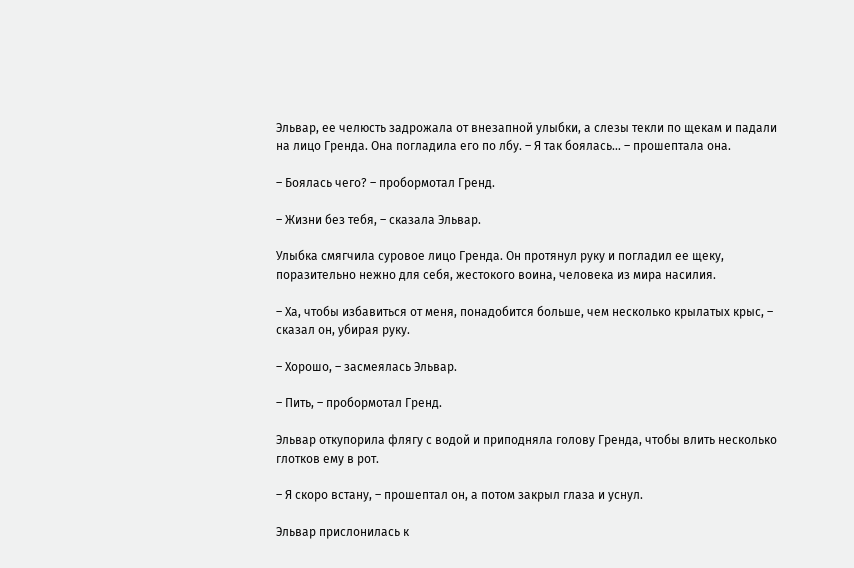Эльвар, ее челюсть задрожала от внезапной улыбки, а слезы текли по щекам и падали на лицо Гренда. Она погладила его по лбу. – Я так боялась… – прошептала она.

– Боялась чего? – пробормотал Гренд.

– Жизни без тебя, – сказала Эльвар.

Улыбка смягчила суровое лицо Гренда. Он протянул руку и погладил ее щеку, поразительно нежно для себя, жестокого воина, человека из мира насилия.

– Ха, чтобы избавиться от меня, понадобится больше, чем несколько крылатых крыс, – сказал он, убирая руку.

– Хорошо, – засмеялась Эльвар.

– Пить, – пробормотал Гренд.

Эльвар откупорила флягу с водой и приподняла голову Гренда, чтобы влить несколько глотков ему в рот.

– Я скоро встану, – прошептал он, а потом закрыл глаза и уснул.

Эльвар прислонилась к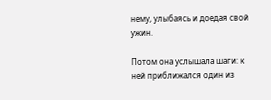нему, улыбаясь и доедая свой ужин.

Потом она услышала шаги: к ней приближался один из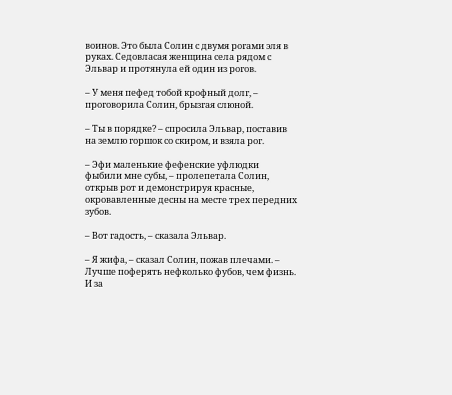воинов. Это была Солин с двумя рогами эля в руках. Седовласая женщина села рядом с Эльвар и протянула ей один из рогов.

– У меня пефед тобой крофный долг, – проговорила Солин, брызгая слюной.

– Ты в порядке? – спросила Эльвар, поставив на землю горшок со скиром, и взяла рог.

– Эфи маленькие фефенские уфлюдки фыбили мне субы, – пролепетала Солин, открыв рот и демонстрируя красные, окровавленные десны на месте трех передних зубов.

– Вот гадость, – сказала Эльвар.

– Я жифа, – сказал Солин, пожав плечами. – Лучше поферять нефколько фубов, чем физнь. И за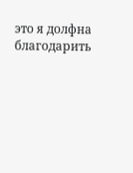это я долфна благодарить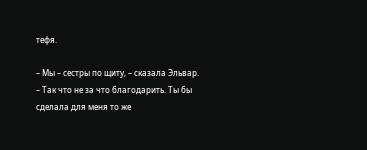тефя.

– Мы – сестры по щиту, – сказала Эльвар. – Так что не за что благодарить. Ты бы сделала для меня то же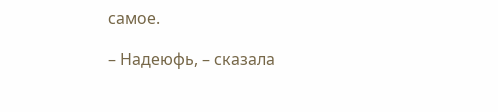самое.

– Надеюфь, – сказала